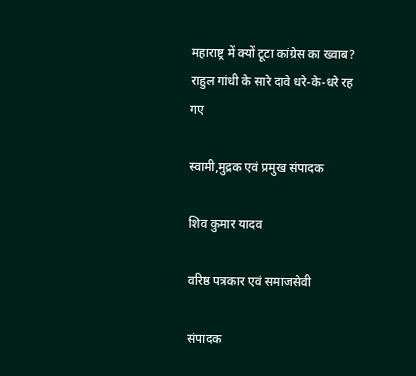महाराष्ट्र में क्यों टूटा कांग्रेस का ख्वाब? राहुल गांधी के सारे दावे धरे-के-धरे रह गए

स्वामी,मुद्रक एवं प्रमुख संपादक

शिव कुमार यादव

वरिष्ठ पत्रकार एवं समाजसेवी

संपादक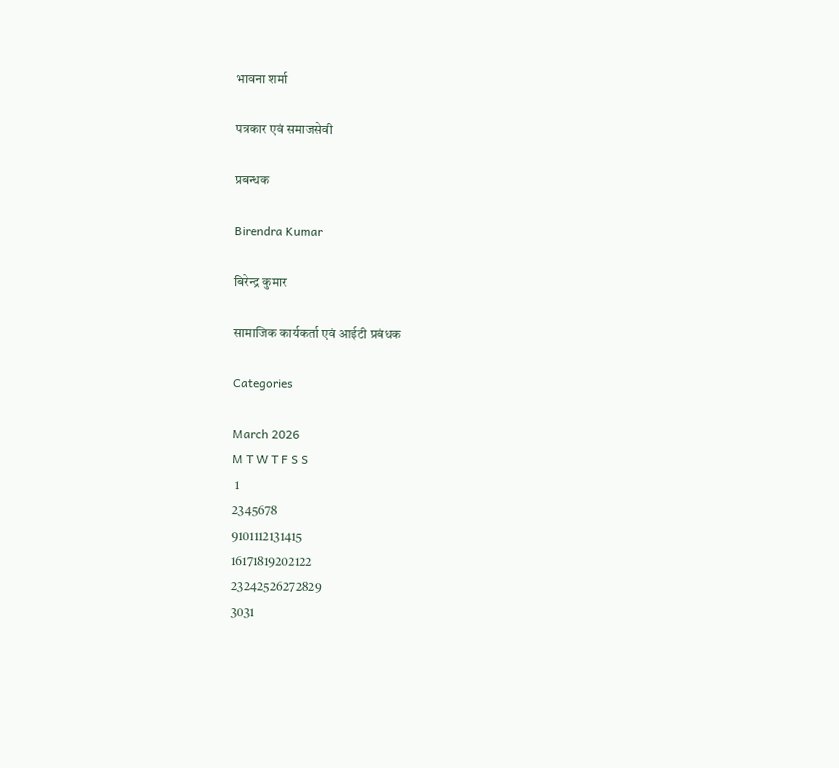भावना शर्मा

पत्रकार एवं समाजसेवी

प्रबन्धक

Birendra Kumar

बिरेन्द्र कुमार

सामाजिक कार्यकर्ता एवं आईटी प्रबंधक

Categories

March 2026
M T W T F S S
 1
2345678
9101112131415
16171819202122
23242526272829
3031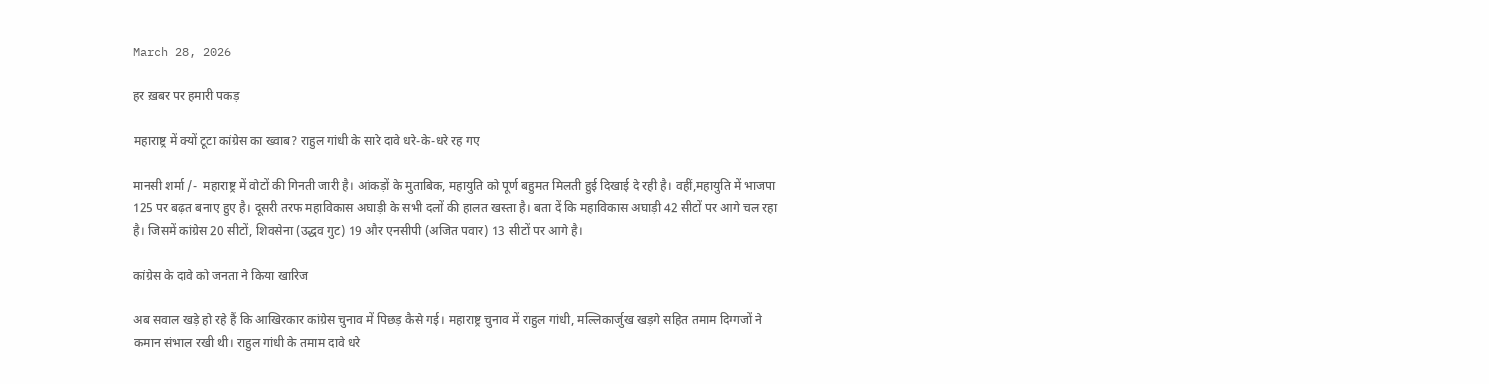March 28, 2026

हर ख़बर पर हमारी पकड़

महाराष्ट्र में क्यों टूटा कांग्रेस का ख्वाब? राहुल गांधी के सारे दावे धरे-के-धरे रह गए

मानसी शर्मा /-  महाराष्ट्र में वोटों की गिनती जारी है। आंकड़ों के मुताबिक, महायुति को पूर्ण बहुमत मिलती हुई दिखाई दे रही है। वहीं,महायुति में भाजपा 125 पर बढ़त बनाए हुए है। दूसरी तरफ महाविकास अघाड़ी के सभी दलों की हालत खस्ता है। बता दें कि महाविकास अघाड़ी 42 सीटों पर आगे चल रहा है। जिसमें कांग्रेस 20 सीटों, शिवसेना (उद्धव गुट) 19 और एनसीपी (अजित पवार) 13 सीटों पर आगे है।

कांग्रेस के दावे को जनता ने किया खारिज

अब सवाल खड़े हो रहे हैं कि आखिरकार कांग्रेस चुनाव में पिछड़ कैसे गई। महाराष्ट्र चुनाव में राहुल गांधी, मल्लिकार्जुख खड़गे सहित तमाम दिग्गजों ने कमान संभाल रखी थी। राहुल गांधी के तमाम दावे धरे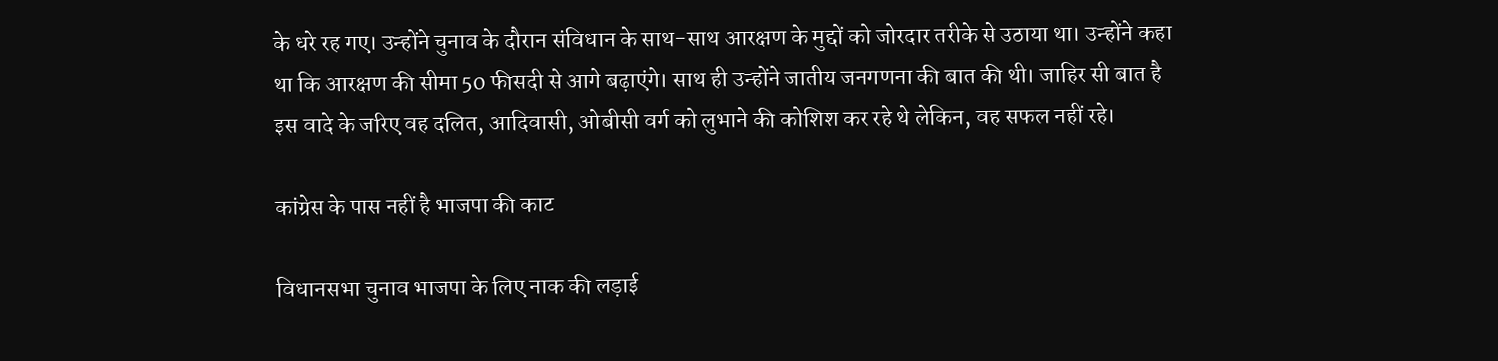के धरे रह गए। उन्होंने चुनाव के दौरान संविधान के साथ-साथ आरक्षण के मुद्दों को जोरदार तरीके से उठाया था। उन्होंने कहा था कि आरक्षण की सीमा 50 फीसदी से आगे बढ़ाएंगे। साथ ही उन्होंने जातीय जनगणना की बात की थी। जाहिर सी बात है इस वादे के जरिए वह दलित, आदिवासी, ओबीसी वर्ग को लुभाने की कोशिश कर रहे थे लेकिन, वह सफल नहीं रहे।

कांग्रेस के पास नहीं है भाजपा की काट

विधानसभा चुनाव भाजपा के लिए नाक की लड़ाई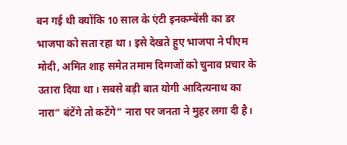बन गई थी क्योंकि 10 साल के एंटी इनकम्बेंसी का डर भाजपा को सता रहा था। इसे देखते हुए भाजपा ने पीएम मोदी, अमित शाह समेत तमाम दिग्गजों को चुनाव प्रचार के उतारा दिया था। सबसे बड़ी बात योगी आदित्यनाथ का नारा” बंटेंगे तो कटेंगे” नारा पर जनता ने मुहर लगा दी है।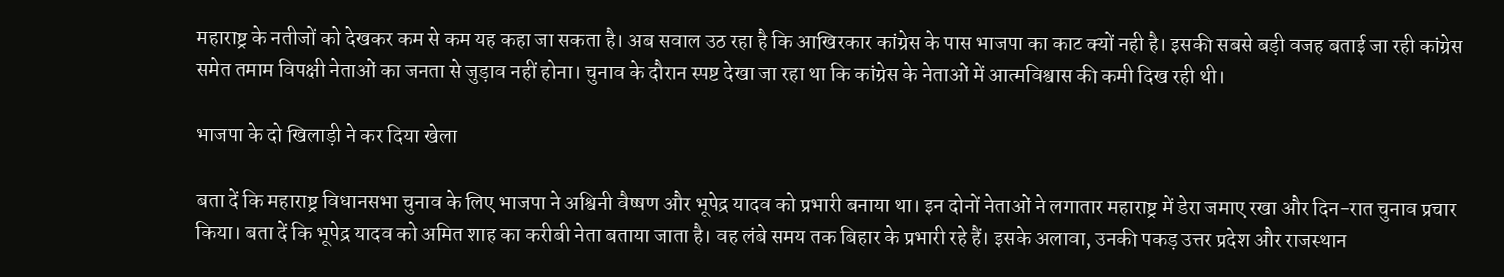महाराष्ट्र के नतीजों को देखकर कम से कम यह कहा जा सकता है। अब सवाल उठ रहा है कि आखिरकार कांग्रेस के पास भाजपा का काट क्यों नही है। इसकी सबसे बड़ी वजह बताई जा रही कांग्रेस समेत तमाम विपक्षी नेताओं का जनता से जुड़ाव नहीं होना। चुनाव के दौरान स्पष्ट देखा जा रहा था कि कांग्रेस के नेताओं में आत्मविश्वास की कमी दिख रही थी।

भाजपा के दो खिलाड़ी ने कर दिया खेला

बता दें कि महाराष्ट्र विधानसभा चुनाव के लिए भाजपा ने अश्विनी वैष्षण और भूपेद्र यादव को प्रभारी बनाया था। इन दोनों नेताओं ने लगातार महाराष्ट्र में डेरा जमाए रखा और दिन-रात चुनाव प्रचार किया। बता दें कि भूपेद्र यादव को अमित शाह का करीबी नेता बताया जाता है। वह लंबे समय तक बिहार के प्रभारी रहे हैं। इसके अलावा, उनकी पकड़ उत्तर प्रदेश और राजस्थान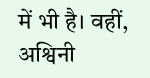में भी है। वहीं, अश्विनी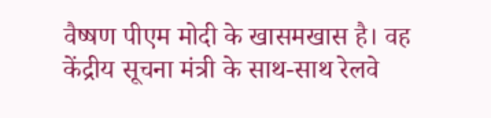वैष्षण पीएम मोदी के खासमखास है। वह केंद्रीय सूचना मंत्री के साथ-साथ रेलवे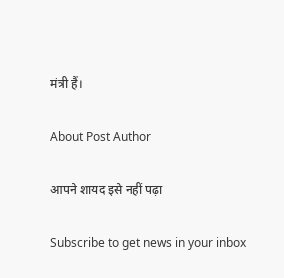मंत्री हैं।

About Post Author

आपने शायद इसे नहीं पढ़ा

Subscribe to get news in your inbox